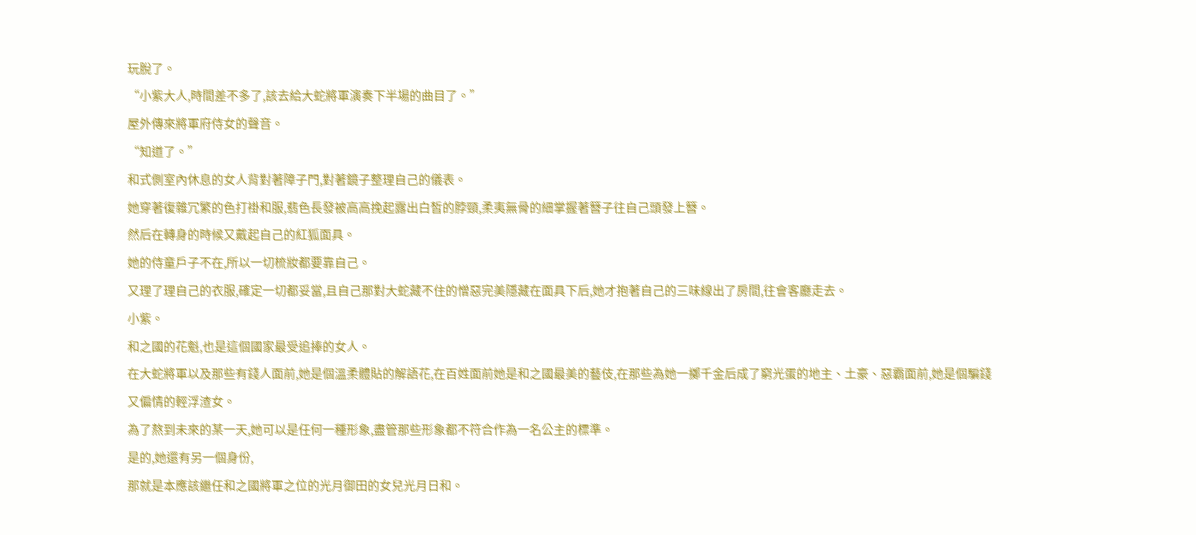玩脫了。
“小紫大人,時間差不多了,該去給大蛇將軍演奏下半場的曲目了。”
屋外傳來將軍府侍女的聲音。
“知道了。”
和式側室內休息的女人背對著障子門,對著鏡子整理自己的儀表。
她穿著復雜冗繁的色打褂和服,翡色長發被高高挽起露出白皙的脖頸,柔夷無骨的細掌握著簪子往自己頭發上簪。
然后在轉身的時候又戴起自己的紅狐面具。
她的侍童戶子不在,所以一切梳妝都要靠自己。
又理了理自己的衣服,確定一切都妥當,且自己那對大蛇藏不住的憎惡完美隱藏在面具下后,她才抱著自己的三味線出了房間,往會客廳走去。
小紫。
和之國的花魁,也是這個國家最受追捧的女人。
在大蛇將軍以及那些有錢人面前,她是個溫柔體貼的解語花,在百姓面前她是和之國最美的藝伎,在那些為她一擲千金后成了窮光蛋的地主、土豪、惡霸面前,她是個騙錢又偏情的輕浮渣女。
為了熬到未來的某一天,她可以是任何一種形象,盡管那些形象都不符合作為一名公主的標準。
是的,她還有另一個身份,
那就是本應該繼任和之國將軍之位的光月御田的女兒光月日和。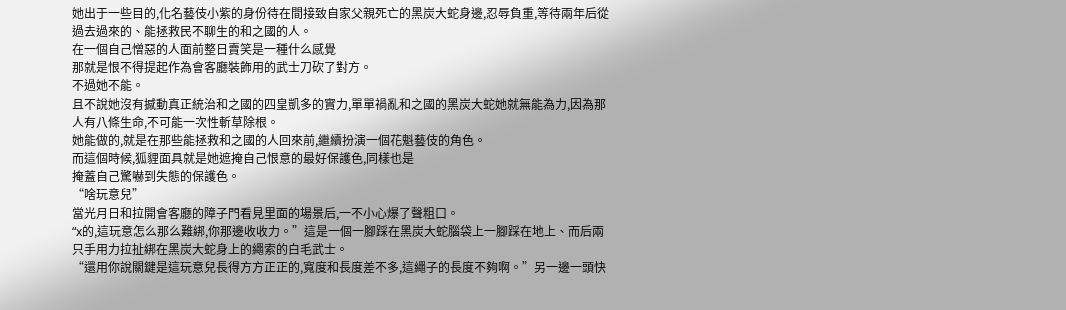她出于一些目的,化名藝伎小紫的身份待在間接致自家父親死亡的黑炭大蛇身邊,忍辱負重,等待兩年后從過去過來的、能拯救民不聊生的和之國的人。
在一個自己憎惡的人面前整日賣笑是一種什么感覺
那就是恨不得提起作為會客廳裝飾用的武士刀砍了對方。
不過她不能。
且不說她沒有撼動真正統治和之國的四皇凱多的實力,單單禍亂和之國的黑炭大蛇她就無能為力,因為那人有八條生命,不可能一次性斬草除根。
她能做的,就是在那些能拯救和之國的人回來前,繼續扮演一個花魁藝伎的角色。
而這個時候,狐貍面具就是她遮掩自己恨意的最好保護色,同樣也是
掩蓋自己驚嚇到失態的保護色。
“啥玩意兒”
當光月日和拉開會客廳的障子門看見里面的場景后,一不小心爆了聲粗口。
“x的,這玩意怎么那么難綁,你那邊收收力。”這是一個一腳踩在黑炭大蛇腦袋上一腳踩在地上、而后兩只手用力拉扯綁在黑炭大蛇身上的繩索的白毛武士。
“還用你說關鍵是這玩意兒長得方方正正的,寬度和長度差不多,這繩子的長度不夠啊。”另一邊一頭快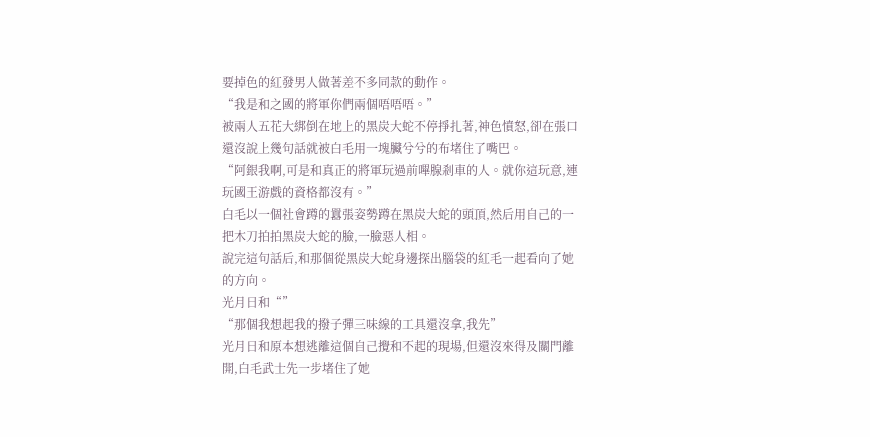要掉色的紅發男人做著差不多同款的動作。
“我是和之國的將軍你們兩個唔唔唔。”
被兩人五花大綁倒在地上的黑炭大蛇不停掙扎著,神色憤怒,卻在張口還沒說上幾句話就被白毛用一塊臟兮兮的布堵住了嘴巴。
“阿銀我啊,可是和真正的將軍玩過前嗶腺剎車的人。就你這玩意,連玩國王游戲的資格都沒有。”
白毛以一個社會蹲的囂張姿勢蹲在黑炭大蛇的頭頂,然后用自己的一把木刀拍拍黑炭大蛇的臉,一臉惡人相。
說完這句話后,和那個從黑炭大蛇身邊探出腦袋的紅毛一起看向了她的方向。
光月日和“”
“那個我想起我的撥子彈三味線的工具還沒拿,我先”
光月日和原本想逃離這個自己攪和不起的現場,但還沒來得及關門離開,白毛武士先一步堵住了她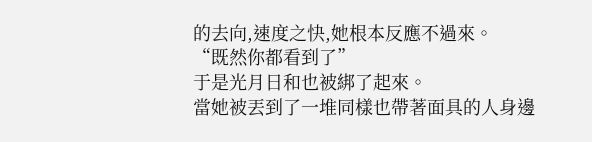的去向,速度之快,她根本反應不過來。
“既然你都看到了”
于是光月日和也被綁了起來。
當她被丟到了一堆同樣也帶著面具的人身邊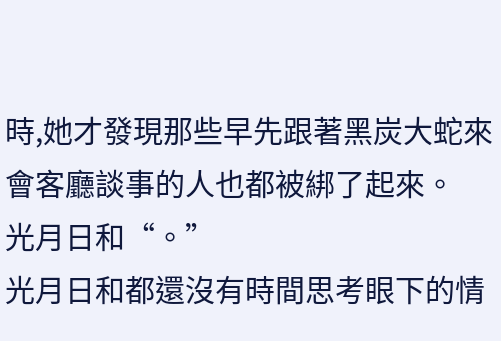時,她才發現那些早先跟著黑炭大蛇來會客廳談事的人也都被綁了起來。
光月日和“。”
光月日和都還沒有時間思考眼下的情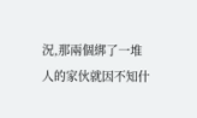況,那兩個綁了一堆人的家伙就因不知什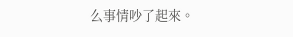么事情吵了起來。